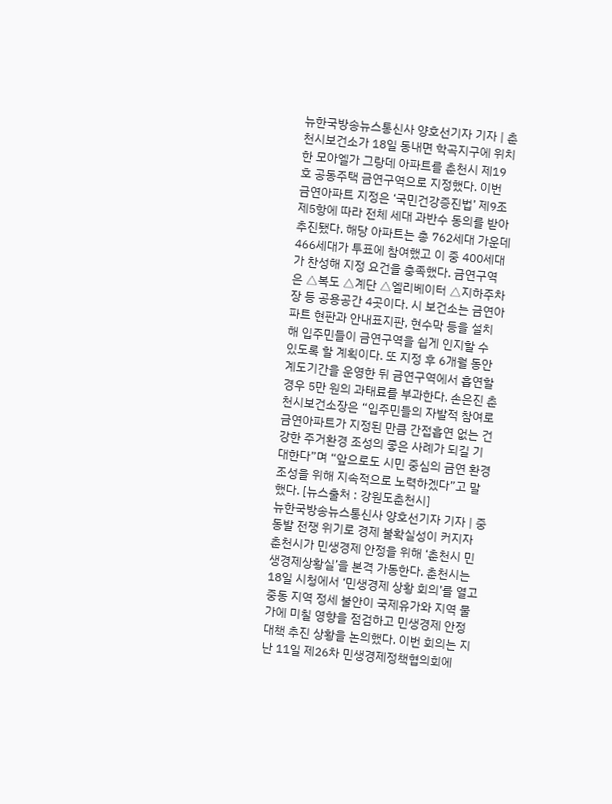뉴한국방송뉴스통신사 양호선기자 기자 | 춘천시보건소가 18일 동내면 학곡지구에 위치한 모아엘가 그랑데 아파트를 춘천시 제19호 공동주택 금연구역으로 지정했다. 이번 금연아파트 지정은 ‘국민건강증진법’ 제9조제5항에 따라 전체 세대 과반수 동의를 받아 추진됐다. 해당 아파트는 총 762세대 가운데 466세대가 투표에 참여했고 이 중 400세대가 찬성해 지정 요건을 충족했다. 금연구역은 △복도 △계단 △엘리베이터 △지하주차장 등 공용공간 4곳이다. 시 보건소는 금연아파트 현판과 안내표지판, 현수막 등을 설치해 입주민들이 금연구역을 쉽게 인지할 수 있도록 할 계획이다. 또 지정 후 6개월 동안 계도기간을 운영한 뒤 금연구역에서 흡연할 경우 5만 원의 과태료를 부과한다. 손은진 춘천시보건소장은 “입주민들의 자발적 참여로 금연아파트가 지정된 만큼 간접흡연 없는 건강한 주거환경 조성의 좋은 사례가 되길 기대한다”며 “앞으로도 시민 중심의 금연 환경 조성을 위해 지속적으로 노력하겠다”고 말했다. [뉴스출처 : 강원도춘천시]
뉴한국방송뉴스통신사 양호선기자 기자 | 중동발 전쟁 위기로 경제 불확실성이 커지자 춘천시가 민생경제 안정을 위해 ‘춘천시 민생경제상황실’을 본격 가동한다. 춘천시는 18일 시청에서 ‘민생경제 상황 회의’를 열고 중동 지역 정세 불안이 국제유가와 지역 물가에 미칠 영향을 점검하고 민생경제 안정 대책 추진 상황을 논의했다. 이번 회의는 지난 11일 제26차 민생경제정책협의회에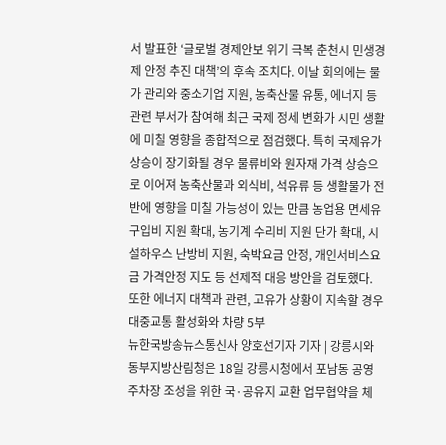서 발표한 ‘글로벌 경제안보 위기 극복 춘천시 민생경제 안정 추진 대책’의 후속 조치다. 이날 회의에는 물가 관리와 중소기업 지원, 농축산물 유통, 에너지 등 관련 부서가 참여해 최근 국제 정세 변화가 시민 생활에 미칠 영향을 종합적으로 점검했다. 특히 국제유가 상승이 장기화될 경우 물류비와 원자재 가격 상승으로 이어져 농축산물과 외식비, 석유류 등 생활물가 전반에 영향을 미칠 가능성이 있는 만큼 농업용 면세유 구입비 지원 확대, 농기계 수리비 지원 단가 확대, 시설하우스 난방비 지원, 숙박요금 안정, 개인서비스요금 가격안정 지도 등 선제적 대응 방안을 검토했다. 또한 에너지 대책과 관련, 고유가 상황이 지속할 경우 대중교통 활성화와 차량 5부
뉴한국방송뉴스통신사 양호선기자 기자 | 강릉시와 동부지방산림청은 18일 강릉시청에서 포남동 공영주차장 조성을 위한 국·공유지 교환 업무협약을 체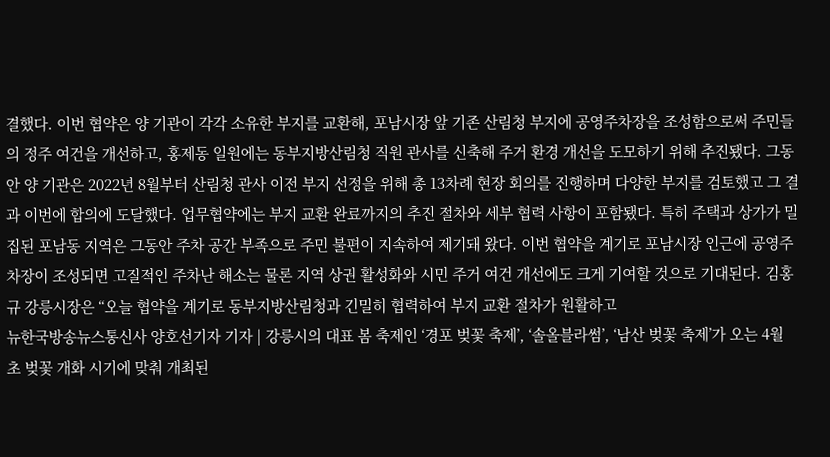결했다. 이번 협약은 양 기관이 각각 소유한 부지를 교환해, 포남시장 앞 기존 산림청 부지에 공영주차장을 조성함으로써 주민들의 정주 여건을 개선하고, 홍제동 일원에는 동부지방산림청 직원 관사를 신축해 주거 환경 개선을 도모하기 위해 추진됐다. 그동안 양 기관은 2022년 8월부터 산림청 관사 이전 부지 선정을 위해 총 13차례 현장 회의를 진행하며 다양한 부지를 검토했고 그 결과 이번에 합의에 도달했다. 업무협약에는 부지 교환 완료까지의 추진 절차와 세부 협력 사항이 포함됐다. 특히 주택과 상가가 밀집된 포남동 지역은 그동안 주차 공간 부족으로 주민 불편이 지속하여 제기돼 왔다. 이번 협약을 계기로 포남시장 인근에 공영주차장이 조성되면 고질적인 주차난 해소는 물론 지역 상권 활성화와 시민 주거 여건 개선에도 크게 기여할 것으로 기대된다. 김홍규 강릉시장은 “오늘 협약을 계기로 동부지방산림청과 긴밀히 협력하여 부지 교환 절차가 원활하고
뉴한국방송뉴스통신사 양호선기자 기자 | 강릉시의 대표 봄 축제인 ‘경포 벚꽃 축제’, ‘솔올블라썸’, ‘남산 벚꽃 축제’가 오는 4월 초 벚꽃 개화 시기에 맞춰 개최된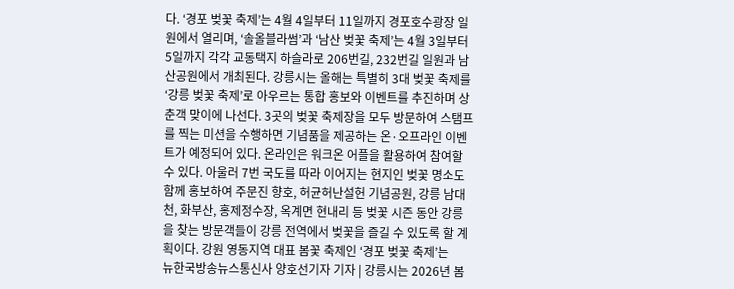다. ‘경포 벚꽃 축제’는 4월 4일부터 11일까지 경포호수광장 일원에서 열리며, ‘솔올블라썸’과 ‘남산 벚꽃 축제’는 4월 3일부터 5일까지 각각 교동택지 하슬라로 206번길, 232번길 일원과 남산공원에서 개최된다. 강릉시는 올해는 특별히 3대 벚꽃 축제를 ‘강릉 벚꽃 축제’로 아우르는 통합 홍보와 이벤트를 추진하며 상춘객 맞이에 나선다. 3곳의 벚꽃 축제장을 모두 방문하여 스탬프를 찍는 미션을 수행하면 기념품을 제공하는 온·오프라인 이벤트가 예정되어 있다. 온라인은 워크온 어플을 활용하여 참여할 수 있다. 아울러 7번 국도를 따라 이어지는 현지인 벚꽃 명소도 함께 홍보하여 주문진 향호, 허균허난설헌 기념공원, 강릉 남대천, 화부산, 홍제정수장, 옥계면 현내리 등 벚꽃 시즌 동안 강릉을 찾는 방문객들이 강릉 전역에서 벚꽃을 즐길 수 있도록 할 계획이다. 강원 영동지역 대표 봄꽃 축제인 ‘경포 벚꽃 축제’는
뉴한국방송뉴스통신사 양호선기자 기자 | 강릉시는 2026년 봄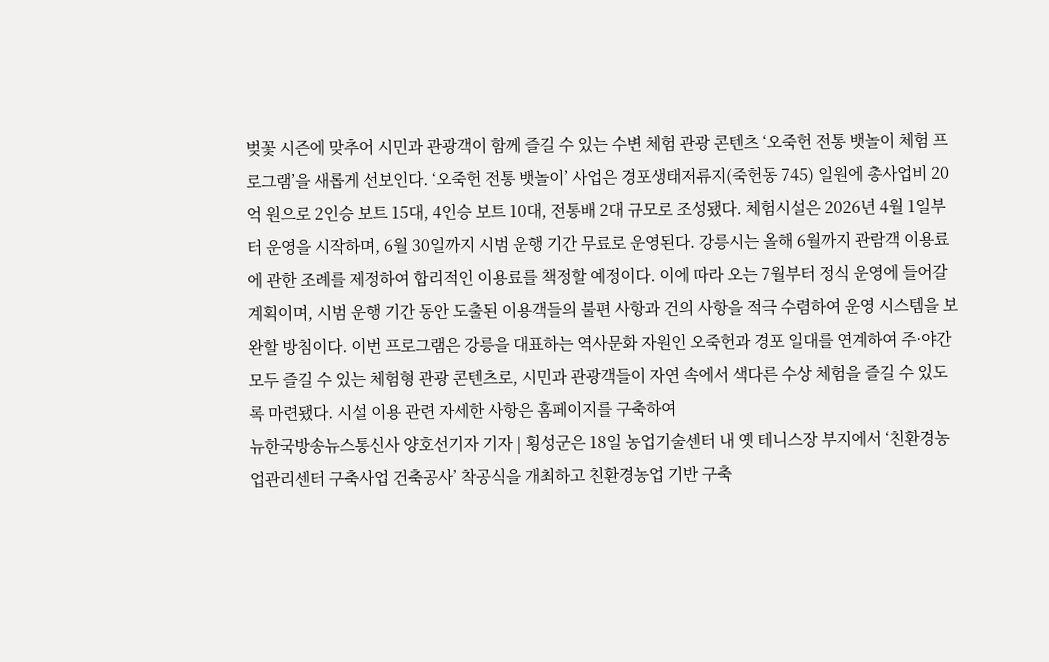벚꽃 시즌에 맞추어 시민과 관광객이 함께 즐길 수 있는 수변 체험 관광 콘텐츠 ‘오죽헌 전통 뱃놀이 체험 프로그램’을 새롭게 선보인다. ‘오죽헌 전통 뱃놀이’ 사업은 경포생태저류지(죽헌동 745) 일원에 총사업비 20억 원으로 2인승 보트 15대, 4인승 보트 10대, 전통배 2대 규모로 조성됐다. 체험시설은 2026년 4월 1일부터 운영을 시작하며, 6월 30일까지 시범 운행 기간 무료로 운영된다. 강릉시는 올해 6월까지 관람객 이용료에 관한 조례를 제정하여 합리적인 이용료를 책정할 예정이다. 이에 따라 오는 7월부터 정식 운영에 들어갈 계획이며, 시범 운행 기간 동안 도출된 이용객들의 불편 사항과 건의 사항을 적극 수렴하여 운영 시스템을 보완할 방침이다. 이번 프로그램은 강릉을 대표하는 역사문화 자원인 오죽헌과 경포 일대를 연계하여 주·야간 모두 즐길 수 있는 체험형 관광 콘텐츠로, 시민과 관광객들이 자연 속에서 색다른 수상 체험을 즐길 수 있도록 마련됐다. 시설 이용 관련 자세한 사항은 홈페이지를 구축하여
뉴한국방송뉴스통신사 양호선기자 기자 | 횡성군은 18일 농업기술센터 내 옛 테니스장 부지에서 ‘친환경농업관리센터 구축사업 건축공사’ 착공식을 개최하고 친환경농업 기반 구축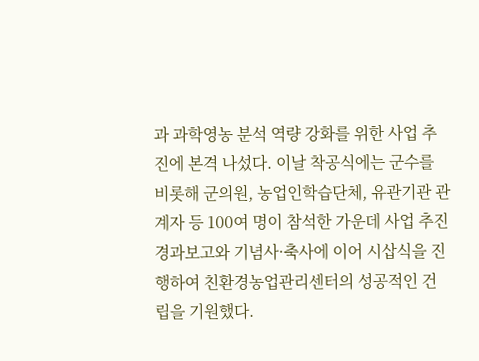과 과학영농 분석 역량 강화를 위한 사업 추진에 본격 나섰다. 이날 착공식에는 군수를 비롯해 군의원, 농업인학습단체, 유관기관 관계자 등 100여 명이 참석한 가운데 사업 추진 경과보고와 기념사·축사에 이어 시삽식을 진행하여 친환경농업관리센터의 성공적인 건립을 기원했다.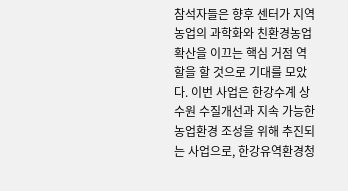참석자들은 향후 센터가 지역 농업의 과학화와 친환경농업 확산을 이끄는 핵심 거점 역할을 할 것으로 기대를 모았다. 이번 사업은 한강수계 상수원 수질개선과 지속 가능한 농업환경 조성을 위해 추진되는 사업으로, 한강유역환경청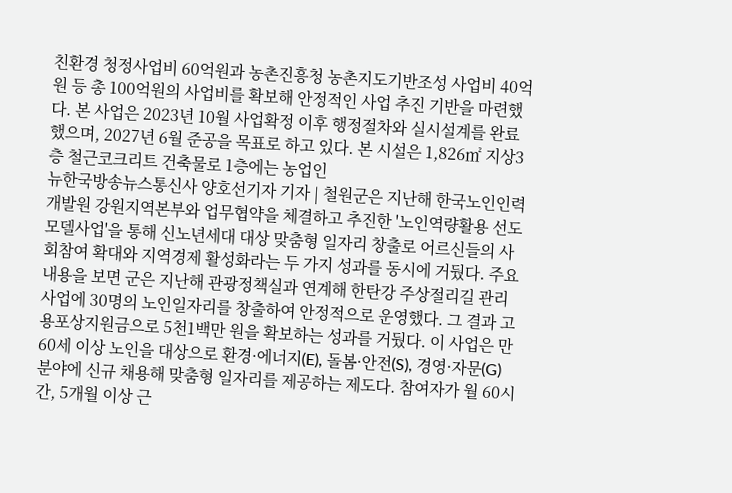친환경 청정사업비 60억원과 농촌진흥청 농촌지도기반조성 사업비 40억원 등 총 100억원의 사업비를 확보해 안정적인 사업 추진 기반을 마련했다. 본 사업은 2023년 10월 사업확정 이후 행정절차와 실시설계를 완료했으며, 2027년 6월 준공을 목표로 하고 있다. 본 시설은 1,826㎡ 지상3층 철근코크리트 건축물로 1층에는 농업인
뉴한국방송뉴스통신사 양호선기자 기자 | 철원군은 지난해 한국노인인력개발원 강원지역본부와 업무협약을 체결하고 추진한 '노인역량활용 선도모델사업'을 통해 신노년세대 대상 맞춤형 일자리 창출로 어르신들의 사회참여 확대와 지역경제 활성화라는 두 가지 성과를 동시에 거뒀다. 주요 내용을 보면 군은 지난해 관광정책실과 연계해 한탄강 주상절리길 관리 사업에 30명의 노인일자리를 창출하여 안정적으로 운영했다. 그 결과 고용포상지원금으로 5천1백만 원을 확보하는 성과를 거뒀다. 이 사업은 만 60세 이상 노인을 대상으로 환경·에너지(E), 돌봄·안전(S), 경영·자문(G) 분야에 신규 채용해 맞춤형 일자리를 제공하는 제도다. 참여자가 월 60시간, 5개월 이상 근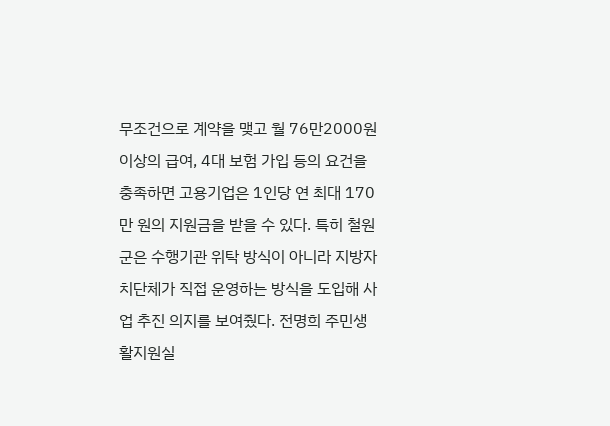무조건으로 계약을 맺고 월 76만2000원 이상의 급여, 4대 보험 가입 등의 요건을 충족하면 고용기업은 1인당 연 최대 170만 원의 지원금을 받을 수 있다. 특히 철원군은 수행기관 위탁 방식이 아니라 지방자치단체가 직접 운영하는 방식을 도입해 사업 추진 의지를 보여줬다. 전명희 주민생활지원실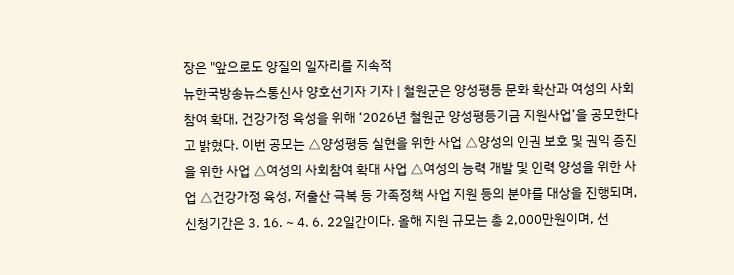장은 "앞으로도 양질의 일자리를 지속적
뉴한국방송뉴스통신사 양호선기자 기자 | 철원군은 양성평등 문화 확산과 여성의 사회참여 확대, 건강가정 육성을 위해 ‘2026년 철원군 양성평등기금 지원사업’을 공모한다고 밝혔다. 이번 공모는 △양성평등 실현을 위한 사업 △양성의 인권 보호 및 권익 증진을 위한 사업 △여성의 사회참여 확대 사업 △여성의 능력 개발 및 인력 양성을 위한 사업 △건강가정 육성, 저출산 극복 등 가족정책 사업 지원 등의 분야를 대상을 진행되며, 신청기간은 3. 16. ~ 4. 6. 22일간이다. 올해 지원 규모는 총 2,000만원이며, 선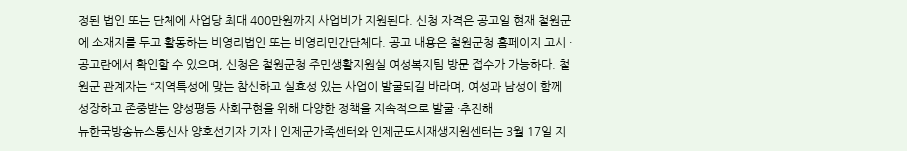정된 법인 또는 단체에 사업당 최대 400만원까지 사업비가 지원된다. 신청 자격은 공고일 현재 철원군에 소재지를 두고 활동하는 비영리법인 또는 비영리민간단체다. 공고 내용은 철원군청 홈페이지 고시 · 공고란에서 확인할 수 있으며, 신청은 철원군청 주민생활지원실 여성복지팀 방문 접수가 가능하다. 철원군 관계자는 “지역특성에 맞는 참신하고 실효성 있는 사업이 발굴되길 바라며, 여성과 남성이 함께 성장하고 존중받는 양성평등 사회구현을 위해 다양한 정책을 지속적으로 발굴 ·추진해
뉴한국방송뉴스통신사 양호선기자 기자 | 인제군가족센터와 인제군도시재생지원센터는 3월 17일 지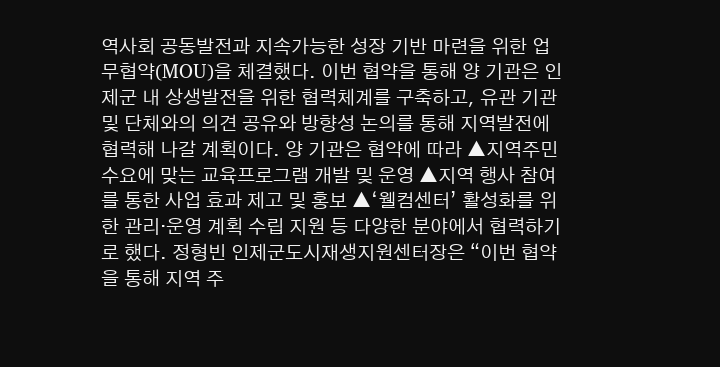역사회 공동발전과 지속가능한 성장 기반 마련을 위한 업무협약(MOU)을 체결했다. 이번 협약을 통해 양 기관은 인제군 내 상생발전을 위한 협력체계를 구축하고, 유관 기관 및 단체와의 의견 공유와 방향성 논의를 통해 지역발전에 협력해 나갈 계획이다. 양 기관은 협약에 따라 ▲지역주민 수요에 맞는 교육프로그램 개발 및 운영 ▲지역 행사 참여를 통한 사업 효과 제고 및 홍보 ▲‘웰컴센터’ 활성화를 위한 관리·운영 계획 수립 지원 등 다양한 분야에서 협력하기로 했다. 정형빈 인제군도시재생지원센터장은 “이번 협약을 통해 지역 주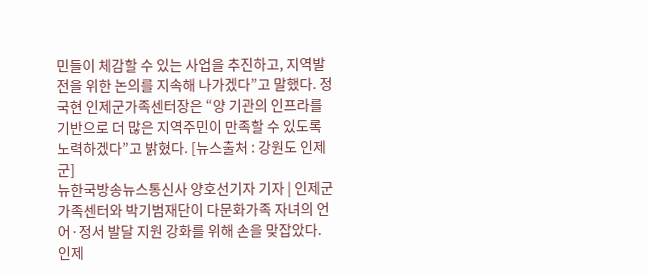민들이 체감할 수 있는 사업을 추진하고, 지역발전을 위한 논의를 지속해 나가겠다”고 말했다. 정국현 인제군가족센터장은 “양 기관의 인프라를 기반으로 더 많은 지역주민이 만족할 수 있도록 노력하겠다”고 밝혔다. [뉴스출처 : 강원도 인제군]
뉴한국방송뉴스통신사 양호선기자 기자 | 인제군가족센터와 박기범재단이 다문화가족 자녀의 언어·정서 발달 지원 강화를 위해 손을 맞잡았다. 인제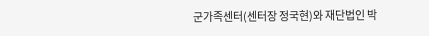군가족센터(센터장 정국현)와 재단법인 박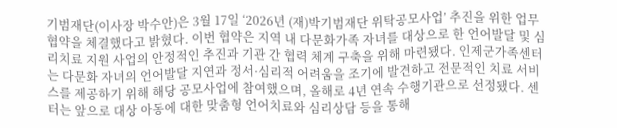기범재단(이사장 박수안)은 3월 17일 ‘2026년 (재)박기범재단 위탁공모사업’ 추진을 위한 업무협약을 체결했다고 밝혔다. 이번 협약은 지역 내 다문화가족 자녀를 대상으로 한 언어발달 및 심리치료 지원 사업의 안정적인 추진과 기관 간 협력 체계 구축을 위해 마련됐다. 인제군가족센터는 다문화 자녀의 언어발달 지연과 정서·심리적 어려움을 조기에 발견하고 전문적인 치료 서비스를 제공하기 위해 해당 공모사업에 참여했으며, 올해로 4년 연속 수행기관으로 선정됐다. 센터는 앞으로 대상 아동에 대한 맞춤형 언어치료와 심리상담 등을 통해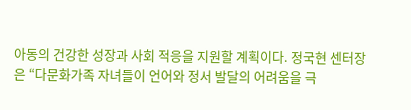아동의 건강한 성장과 사회 적응을 지원할 계획이다. 정국현 센터장은 “다문화가족 자녀들이 언어와 정서 발달의 어려움을 극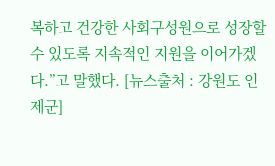복하고 건강한 사회구성원으로 성장할 수 있도록 지속적인 지원을 이어가겠다.”고 말했다. [뉴스출처 : 강원도 인제군]